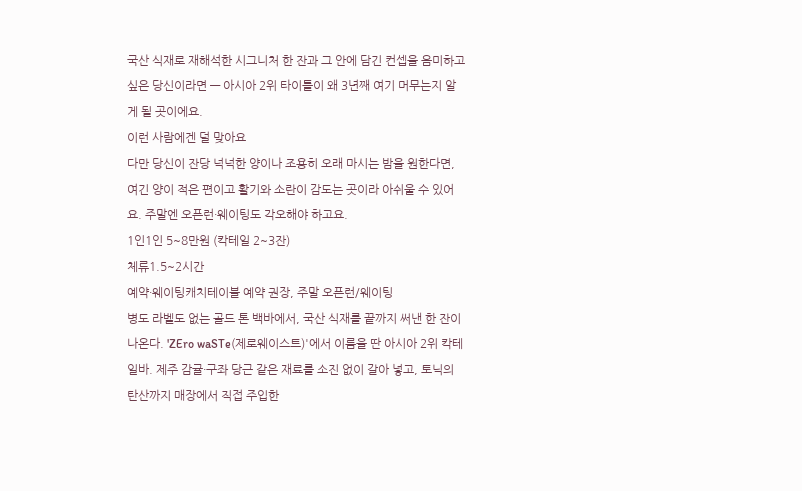국산 식재로 재해석한 시그니처 한 잔과 그 안에 담긴 컨셉을 음미하고 싶은 당신이라면 — 아시아 2위 타이틀이 왜 3년째 여기 머무는지 알게 될 곳이에요.
이런 사람에겐 덜 맞아요
다만 당신이 잔당 넉넉한 양이나 조용히 오래 마시는 밤을 원한다면, 여긴 양이 적은 편이고 활기와 소란이 감도는 곳이라 아쉬울 수 있어요. 주말엔 오픈런·웨이팅도 각오해야 하고요.
1인1인 5~8만원 (칵테일 2~3잔)
체류1.5~2시간
예약·웨이팅캐치테이블 예약 권장, 주말 오픈런/웨이팅
병도 라벨도 없는 골드 톤 백바에서, 국산 식재를 끝까지 써낸 한 잔이 나온다. 'ZEro waSTe(제로웨이스트)'에서 이름을 딴 아시아 2위 칵테일바. 제주 감귤·구좌 당근 같은 재료를 소진 없이 갈아 넣고, 토닉의 탄산까지 매장에서 직접 주입한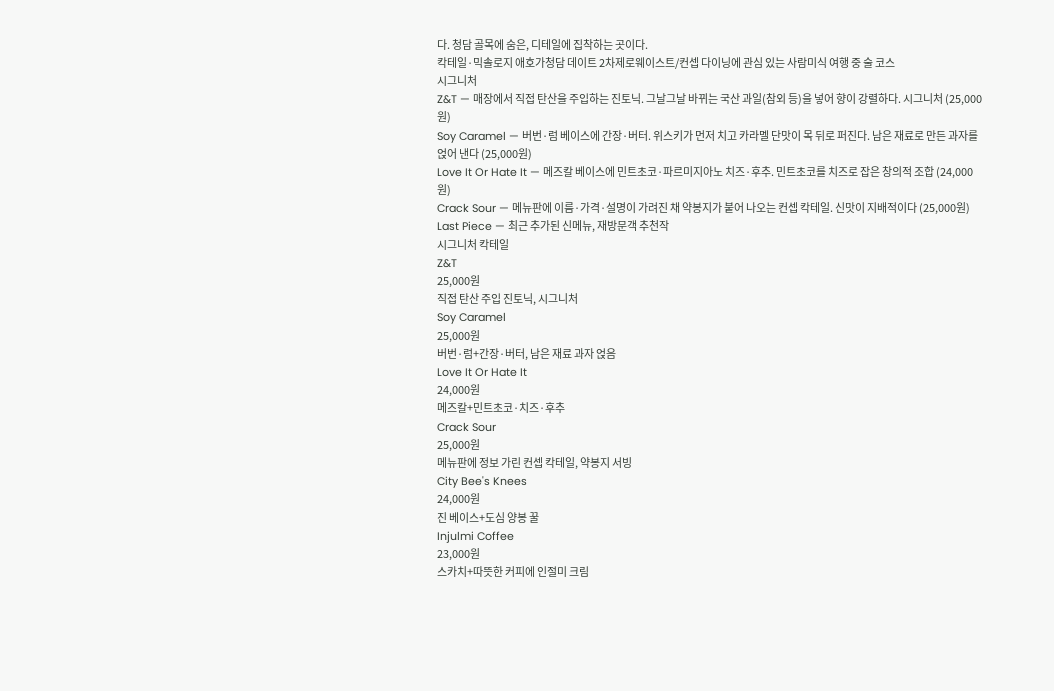다. 청담 골목에 숨은, 디테일에 집착하는 곳이다.
칵테일·믹솔로지 애호가청담 데이트 2차제로웨이스트/컨셉 다이닝에 관심 있는 사람미식 여행 중 술 코스
시그니처
Z&T — 매장에서 직접 탄산을 주입하는 진토닉. 그날그날 바뀌는 국산 과일(참외 등)을 넣어 향이 강렬하다. 시그니처 (25,000원)
Soy Caramel — 버번·럼 베이스에 간장·버터. 위스키가 먼저 치고 카라멜 단맛이 목 뒤로 퍼진다. 남은 재료로 만든 과자를 얹어 낸다 (25,000원)
Love It Or Hate It — 메즈칼 베이스에 민트초코·파르미지아노 치즈·후추. 민트초코를 치즈로 잡은 창의적 조합 (24,000원)
Crack Sour — 메뉴판에 이름·가격·설명이 가려진 채 약봉지가 붙어 나오는 컨셉 칵테일. 신맛이 지배적이다 (25,000원)
Last Piece — 최근 추가된 신메뉴, 재방문객 추천작
시그니처 칵테일
Z&T
25,000원
직접 탄산 주입 진토닉, 시그니처
Soy Caramel
25,000원
버번·럼+간장·버터, 남은 재료 과자 얹음
Love It Or Hate It
24,000원
메즈칼+민트초코·치즈·후추
Crack Sour
25,000원
메뉴판에 정보 가린 컨셉 칵테일, 약봉지 서빙
City Bee's Knees
24,000원
진 베이스+도심 양봉 꿀
Injulmi Coffee
23,000원
스카치+따뜻한 커피에 인절미 크림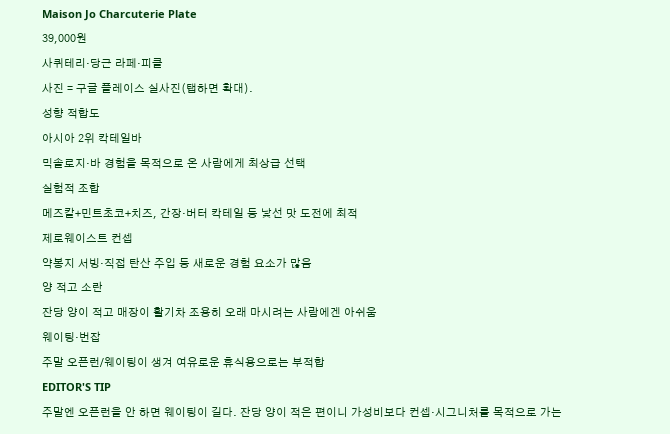Maison Jo Charcuterie Plate
39,000원
사퀴테리·당근 라페·피클
사진 = 구글 플레이스 실사진(탭하면 확대).
성향 적합도
아시아 2위 칵테일바
믹솔로지·바 경험을 목적으로 온 사람에게 최상급 선택
실험적 조합
메즈칼+민트초코+치즈, 간장·버터 칵테일 등 낯선 맛 도전에 최적
제로웨이스트 컨셉
약봉지 서빙·직접 탄산 주입 등 새로운 경험 요소가 많음
양 적고 소란
잔당 양이 적고 매장이 활기차 조용히 오래 마시려는 사람에겐 아쉬움
웨이팅·번잡
주말 오픈런/웨이팅이 생겨 여유로운 휴식용으로는 부적합
EDITOR'S TIP
주말엔 오픈런을 안 하면 웨이팅이 길다. 잔당 양이 적은 편이니 가성비보다 컨셉·시그니처를 목적으로 가는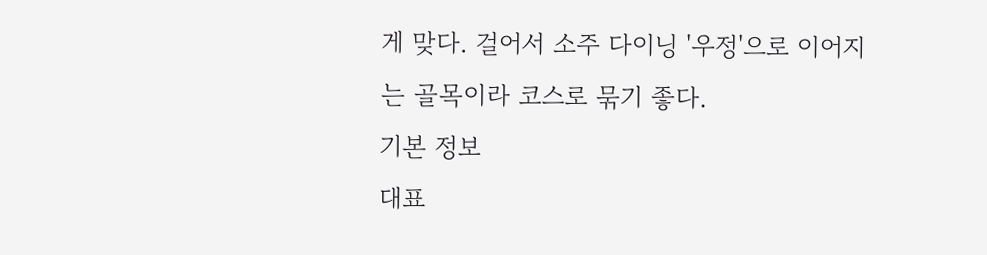게 맞다. 걸어서 소주 다이닝 '우정'으로 이어지는 골목이라 코스로 묶기 좋다.
기본 정보
대표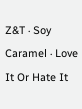Z&T · Soy Caramel · Love It Or Hate It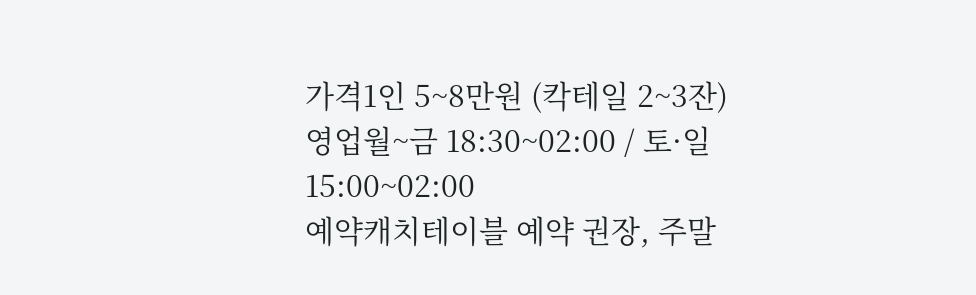가격1인 5~8만원 (칵테일 2~3잔)
영업월~금 18:30~02:00 / 토·일 15:00~02:00
예약캐치테이블 예약 권장, 주말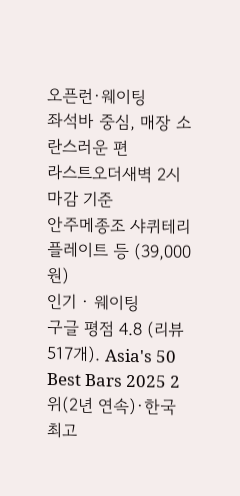오픈런·웨이팅
좌석바 중심, 매장 소란스러운 편
라스트오더새벽 2시 마감 기준
안주메종조 샤퀴테리 플레이트 등 (39,000원)
인기 · 웨이팅
구글 평점 4.8 (리뷰 517개). Asia's 50 Best Bars 2025 2위(2년 연속)·한국 최고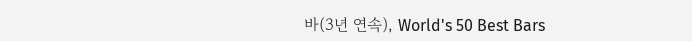바(3년 연속), World's 50 Best Bars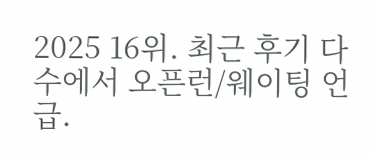2025 16위. 최근 후기 다수에서 오픈런/웨이팅 언급.